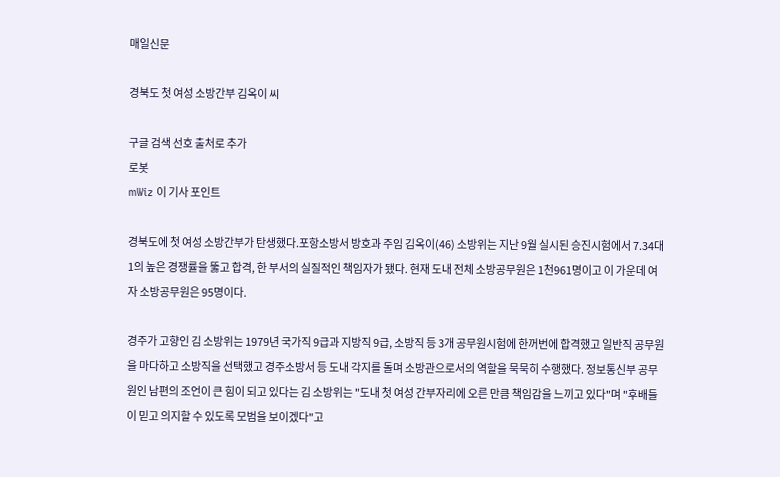매일신문

경북도 첫 여성 소방간부 김옥이 씨

구글 검색 선호 출처로 추가
로봇
mWiz 이 기사 포인트

경북도에 첫 여성 소방간부가 탄생했다.포항소방서 방호과 주임 김옥이(46) 소방위는 지난 9월 실시된 승진시험에서 7.34대 1의 높은 경쟁률을 뚫고 합격, 한 부서의 실질적인 책임자가 됐다. 현재 도내 전체 소방공무원은 1천961명이고 이 가운데 여자 소방공무원은 95명이다.

경주가 고향인 김 소방위는 1979년 국가직 9급과 지방직 9급, 소방직 등 3개 공무원시험에 한꺼번에 합격했고 일반직 공무원을 마다하고 소방직을 선택했고 경주소방서 등 도내 각지를 돌며 소방관으로서의 역할을 묵묵히 수행했다. 정보통신부 공무원인 남편의 조언이 큰 힘이 되고 있다는 김 소방위는 "도내 첫 여성 간부자리에 오른 만큼 책임감을 느끼고 있다"며 "후배들이 믿고 의지할 수 있도록 모범을 보이겠다"고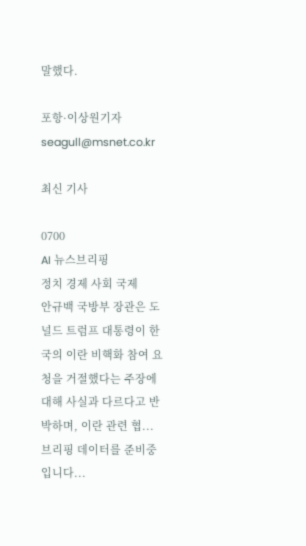말했다.

포항·이상원기자 seagull@msnet.co.kr

최신 기사

0700
AI 뉴스브리핑
정치 경제 사회 국제
안규백 국방부 장관은 도널드 트럼프 대통령이 한국의 이란 비핵화 참여 요청을 거절했다는 주장에 대해 사실과 다르다고 반박하며, 이란 관련 협...
브리핑 데이터를 준비중입니다...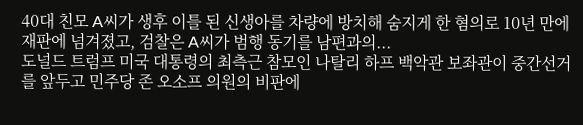40대 친모 A씨가 생후 이틀 된 신생아를 차량에 방치해 숨지게 한 혐의로 10년 만에 재판에 넘겨졌고, 검찰은 A씨가 범행 동기를 남편과의...
도널드 트럼프 미국 대통령의 최측근 참모인 나탈리 하프 백악관 보좌관이 중간선거를 앞두고 민주당 존 오소프 의원의 비판에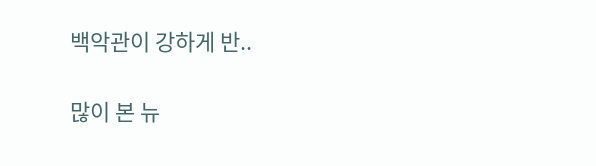백악관이 강하게 반..

많이 본 뉴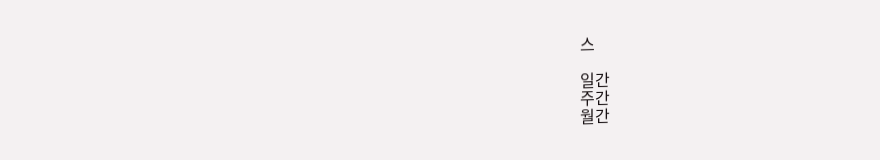스

일간
주간
월간